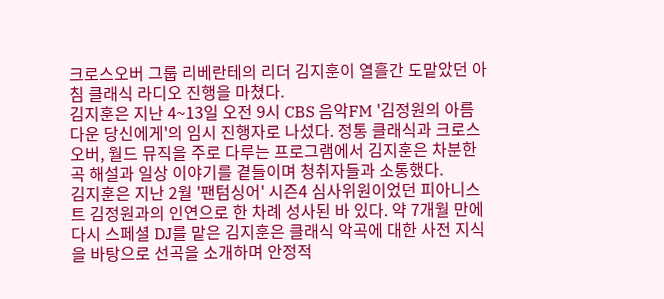크로스오버 그룹 리베란테의 리더 김지훈이 열흘간 도맡았던 아침 클래식 라디오 진행을 마쳤다.
김지훈은 지난 4~13일 오전 9시 CBS 음악FM '김정원의 아름다운 당신에게'의 임시 진행자로 나섰다. 정통 클래식과 크로스오버, 월드 뮤직을 주로 다루는 프로그램에서 김지훈은 차분한 곡 해설과 일상 이야기를 곁들이며 청취자들과 소통했다.
김지훈은 지난 2월 '팬텀싱어' 시즌4 심사위원이었던 피아니스트 김정원과의 인연으로 한 차례 성사된 바 있다. 약 7개월 만에 다시 스페셜 DJ를 맡은 김지훈은 클래식 악곡에 대한 사전 지식을 바탕으로 선곡을 소개하며 안정적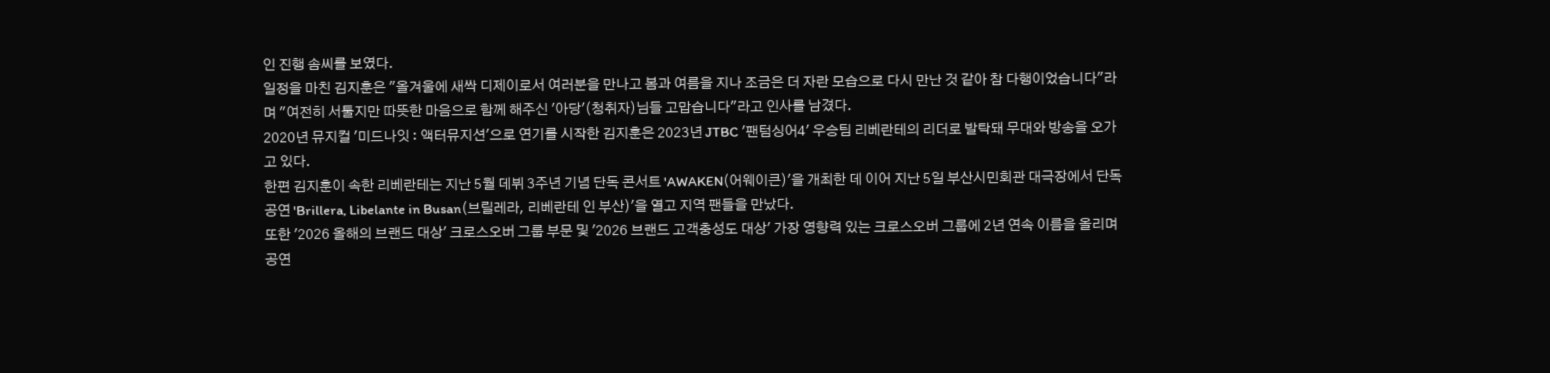인 진행 솜씨를 보였다.
일정을 마친 김지훈은 "올겨울에 새싹 디제이로서 여러분을 만나고 봄과 여름을 지나 조금은 더 자란 모습으로 다시 만난 것 같아 참 다행이었습니다"라며 "여전히 서툴지만 따뜻한 마음으로 함께 해주신 '아당'(청취자)님들 고맙습니다"라고 인사를 남겼다.
2020년 뮤지컬 '미드나잇 : 액터뮤지션'으로 연기를 시작한 김지훈은 2023년 JTBC '팬텀싱어4' 우승팀 리베란테의 리더로 발탁돼 무대와 방송을 오가고 있다.
한편 김지훈이 속한 리베란테는 지난 5월 데뷔 3주년 기념 단독 콘서트 'AWAKEN(어웨이큰)'을 개최한 데 이어 지난 5일 부산시민회관 대극장에서 단독 공연 'Brillera, Libelante in Busan(브릴레라, 리베란테 인 부산)'을 열고 지역 팬들을 만났다.
또한 '2026 올해의 브랜드 대상' 크로스오버 그룹 부문 및 '2026 브랜드 고객충성도 대상' 가장 영향력 있는 크로스오버 그룹에 2년 연속 이름을 올리며 공연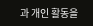과 개인 활동을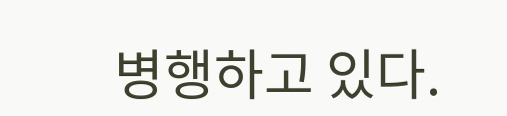병행하고 있다.